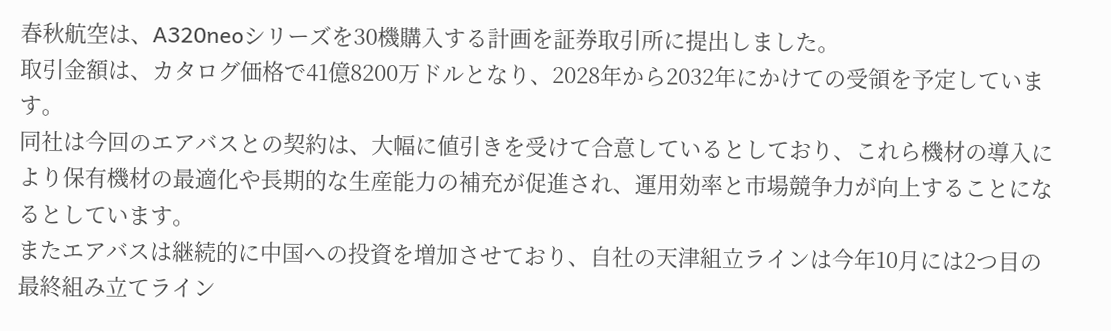春秋航空は、A320neoシリーズを30機購入する計画を証券取引所に提出しました。
取引金額は、カタログ価格で41億8200万ドルとなり、2028年から2032年にかけての受領を予定しています。
同社は今回のエアバスとの契約は、大幅に値引きを受けて合意しているとしており、これら機材の導入により保有機材の最適化や長期的な生産能力の補充が促進され、運用効率と市場競争力が向上することになるとしています。
またエアバスは継続的に中国への投資を増加させており、自社の天津組立ラインは今年10月には2つ目の最終組み立てライン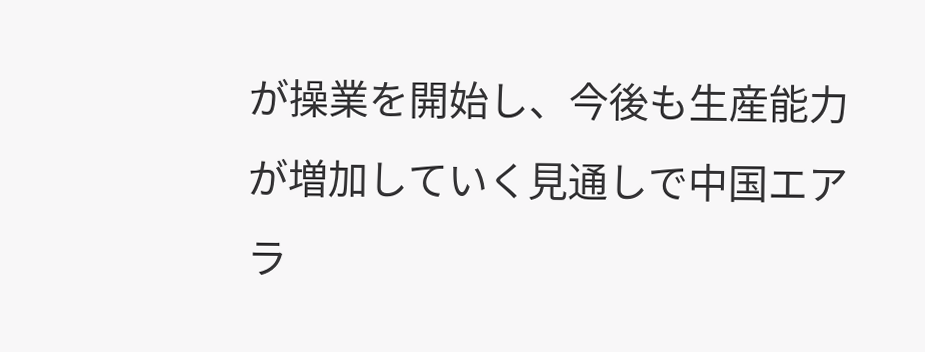が操業を開始し、今後も生産能力が増加していく見通しで中国エアラ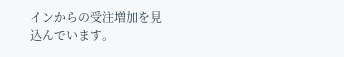インからの受注増加を見込んでいます。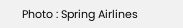Photo : Spring Airlines